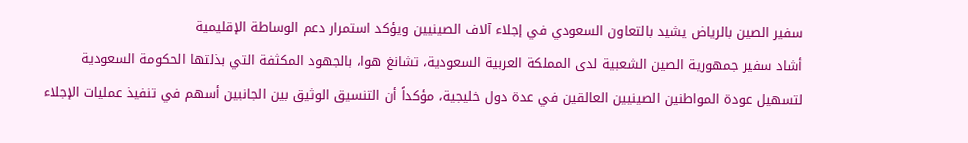سفير الصين بالرياض يشيد بالتعاون السعودي في إجلاء آلاف الصينيين ويؤكد استمرار دعم الوساطة الإقليمية
أشاد سفير جمهورية الصين الشعبية لدى المملكة العربية السعودية، تشانغ هوا، بالجهود المكثفة التي بذلتها الحكومة السعودية لتسهيل عودة المواطنين الصينيين العالقين في عدة دول خليجية، مؤكداً أن التنسيق الوثيق بين الجانبين أسهم في تنفيذ عمليات الإجلاء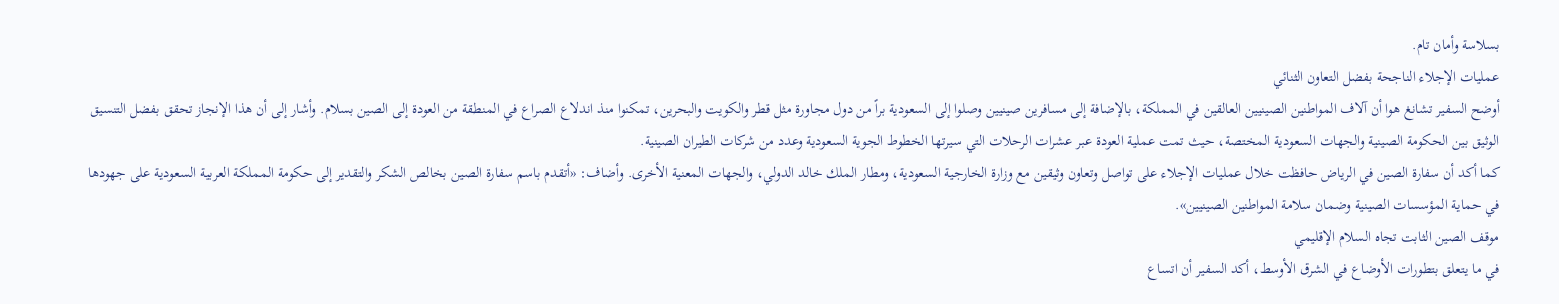بسلاسة وأمان تام.
عمليات الإجلاء الناجحة بفضل التعاون الثنائي
أوضح السفير تشانغ هوا أن آلاف المواطنين الصينيين العالقين في المملكة، بالإضافة إلى مسافرين صينيين وصلوا إلى السعودية براً من دول مجاورة مثل قطر والكويت والبحرين، تمكنوا منذ اندلاع الصراع في المنطقة من العودة إلى الصين بسلام. وأشار إلى أن هذا الإنجاز تحقق بفضل التنسيق الوثيق بين الحكومة الصينية والجهات السعودية المختصة، حيث تمت عملية العودة عبر عشرات الرحلات التي سيرتها الخطوط الجوية السعودية وعدد من شركات الطيران الصينية.
كما أكد أن سفارة الصين في الرياض حافظت خلال عمليات الإجلاء على تواصل وتعاون وثيقين مع وزارة الخارجية السعودية، ومطار الملك خالد الدولي، والجهات المعنية الأخرى. وأضاف: «أتقدم باسم سفارة الصين بخالص الشكر والتقدير إلى حكومة المملكة العربية السعودية على جهودها في حماية المؤسسات الصينية وضمان سلامة المواطنين الصينيين».
موقف الصين الثابت تجاه السلام الإقليمي
في ما يتعلق بتطورات الأوضاع في الشرق الأوسط، أكد السفير أن اتساع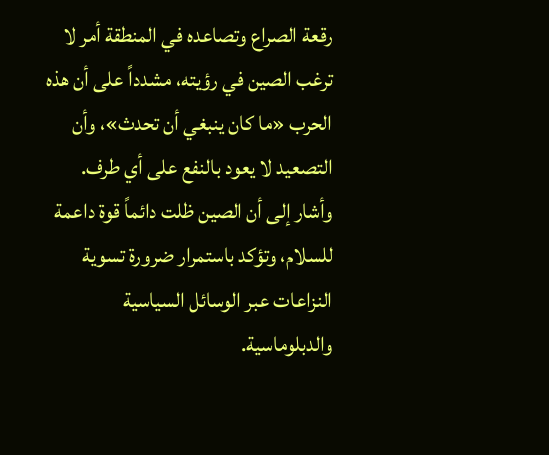رقعة الصراع وتصاعده في المنطقة أمر لا ترغب الصين في رؤيته، مشدداً على أن هذه الحرب «ما كان ينبغي أن تحدث»، وأن التصعيد لا يعود بالنفع على أي طرف. وأشار إلى أن الصين ظلت دائماً قوة داعمة للسلام، وتؤكد باستمرار ضرورة تسوية النزاعات عبر الوسائل السياسية والدبلوماسية.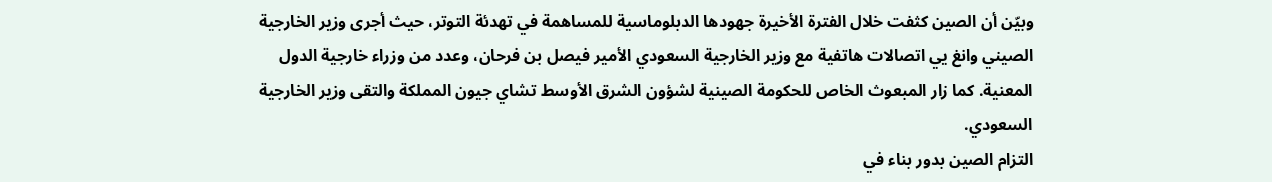وبيّن أن الصين كثفت خلال الفترة الأخيرة جهودها الدبلوماسية للمساهمة في تهدئة التوتر، حيث أجرى وزير الخارجية الصيني وانغ يي اتصالات هاتفية مع وزير الخارجية السعودي الأمير فيصل بن فرحان، وعدد من وزراء خارجية الدول المعنية. كما زار المبعوث الخاص للحكومة الصينية لشؤون الشرق الأوسط تشاي جيون المملكة والتقى وزير الخارجية السعودي.
التزام الصين بدور بناء في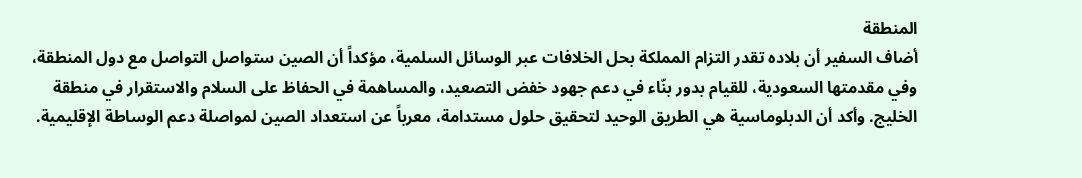المنطقة
أضاف السفير أن بلاده تقدر التزام المملكة بحل الخلافات عبر الوسائل السلمية، مؤكداً أن الصين ستواصل التواصل مع دول المنطقة، وفي مقدمتها السعودية، للقيام بدور بنّاء في دعم جهود خفض التصعيد، والمساهمة في الحفاظ على السلام والاستقرار في منطقة الخليج. وأكد أن الدبلوماسية هي الطريق الوحيد لتحقيق حلول مستدامة، معرباً عن استعداد الصين لمواصلة دعم الوساطة الإقليمية.